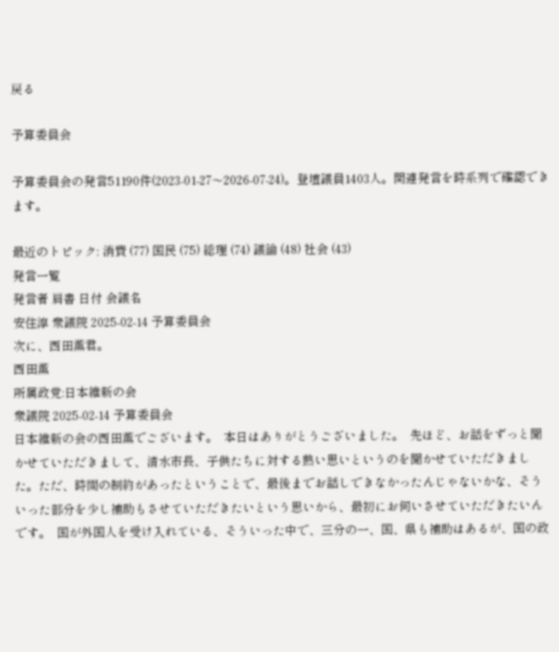戻る

予算委員会

予算委員会の発言51190件(2023-01-27〜2026-07-24)。登壇議員1403人。関連発言を時系列で確認できます。

最近のトピック: 消費 (77) 国民 (75) 総理 (74) 議論 (48) 社会 (43)
発言一覧
発言者 肩書 日付 会議名
安住淳 衆議院 2025-02-14 予算委員会
次に、西田薫君。
西田薫
所属政党:日本維新の会
衆議院 2025-02-14 予算委員会
日本維新の会の西田薫でございます。  本日はありがとうございました。  先ほど、お話をずっと聞かせていただきまして、清水市長、子供たちに対する熱い思いというのを聞かせていただきました。ただ、時間の制約があったということで、最後までお話しできなかったんじゃないかな、そういった部分を少し補助もさせていただきたいという思いから、最初にお伺いさせていただきたいんです。  国が外国人を受け入れている、そういった中で、三分の一、国、県も補助はあるが、国の政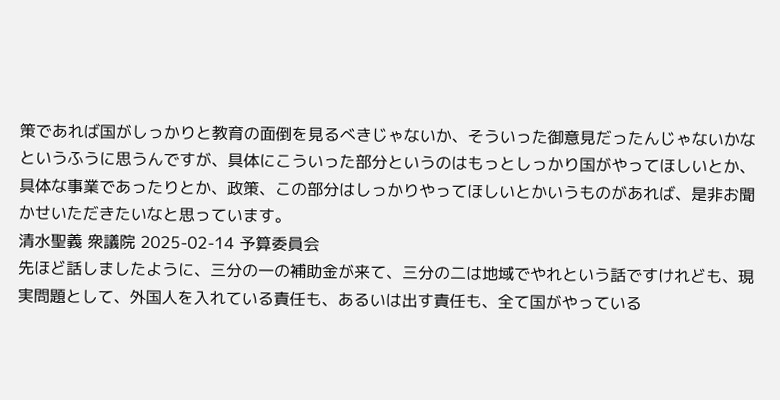策であれば国がしっかりと教育の面倒を見るべきじゃないか、そういった御意見だったんじゃないかなというふうに思うんですが、具体にこういった部分というのはもっとしっかり国がやってほしいとか、具体な事業であったりとか、政策、この部分はしっかりやってほしいとかいうものがあれば、是非お聞かせいただきたいなと思っています。
清水聖義 衆議院 2025-02-14 予算委員会
先ほど話しましたように、三分の一の補助金が来て、三分の二は地域でやれという話ですけれども、現実問題として、外国人を入れている責任も、あるいは出す責任も、全て国がやっている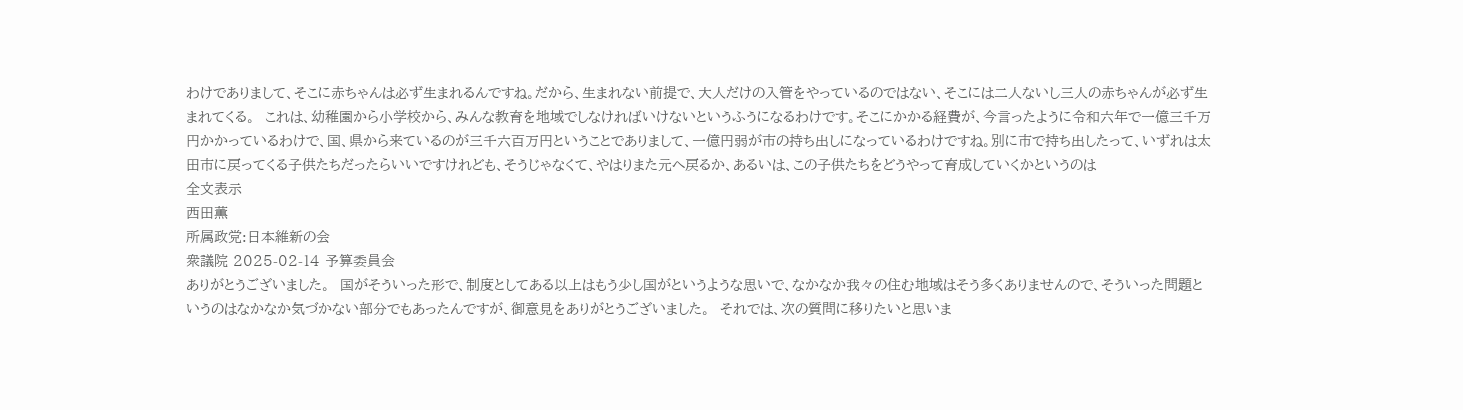わけでありまして、そこに赤ちゃんは必ず生まれるんですね。だから、生まれない前提で、大人だけの入管をやっているのではない、そこには二人ないし三人の赤ちゃんが必ず生まれてくる。  これは、幼稚園から小学校から、みんな教育を地域でしなければいけないというふうになるわけです。そこにかかる経費が、今言ったように令和六年で一億三千万円かかっているわけで、国、県から来ているのが三千六百万円ということでありまして、一億円弱が市の持ち出しになっているわけですね。別に市で持ち出したって、いずれは太田市に戻ってくる子供たちだったらいいですけれども、そうじゃなくて、やはりまた元へ戻るか、あるいは、この子供たちをどうやって育成していくかというのは
全文表示
西田薫
所属政党:日本維新の会
衆議院 2025-02-14 予算委員会
ありがとうございました。  国がそういった形で、制度としてある以上はもう少し国がというような思いで、なかなか我々の住む地域はそう多くありませんので、そういった問題というのはなかなか気づかない部分でもあったんですが、御意見をありがとうございました。  それでは、次の質問に移りたいと思いま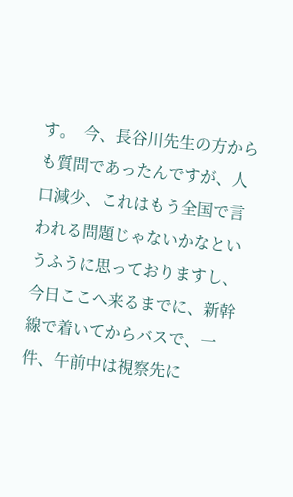す。  今、長谷川先生の方からも質問であったんですが、人口減少、これはもう全国で言われる問題じゃないかなというふうに思っておりますし、今日ここへ来るまでに、新幹線で着いてからバスで、一件、午前中は視察先に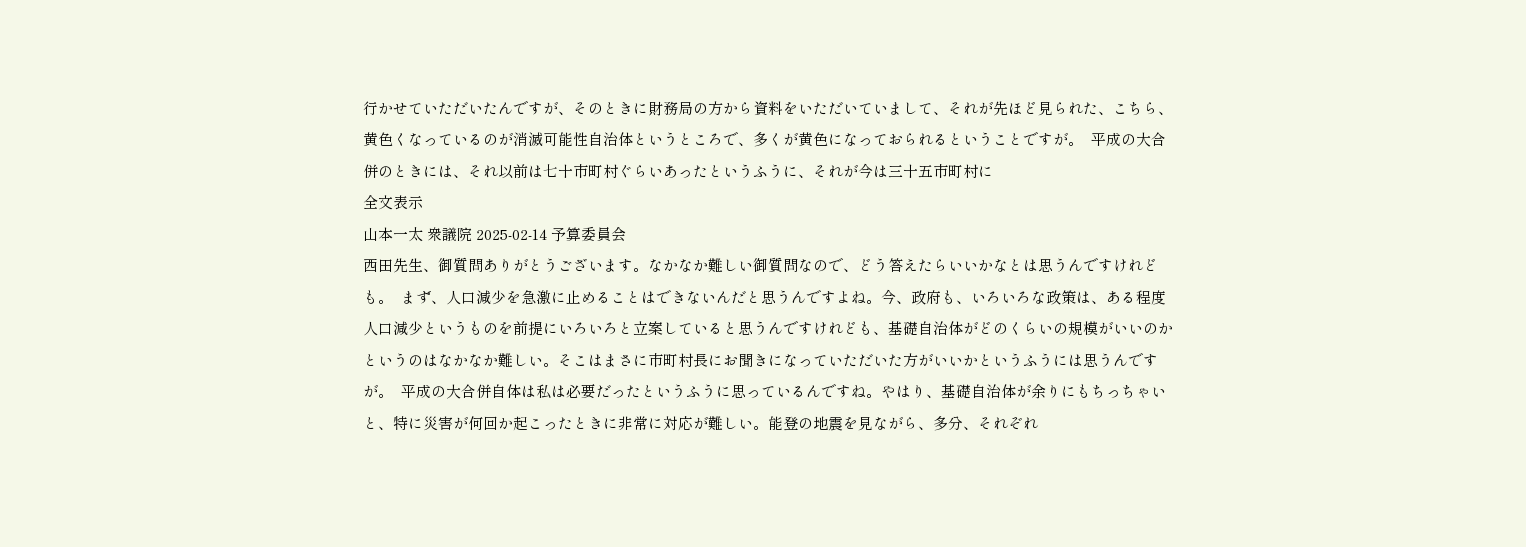行かせていただいたんですが、そのときに財務局の方から資料をいただいていまして、それが先ほど見られた、こちら、黄色くなっているのが消滅可能性自治体というところで、多くが黄色になっておられるということですが。  平成の大合併のときには、それ以前は七十市町村ぐらいあったというふうに、それが今は三十五市町村に
全文表示
山本一太 衆議院 2025-02-14 予算委員会
西田先生、御質問ありがとうございます。なかなか難しい御質問なので、どう答えたらいいかなとは思うんですけれども。  まず、人口減少を急激に止めることはできないんだと思うんですよね。今、政府も、いろいろな政策は、ある程度人口減少というものを前提にいろいろと立案していると思うんですけれども、基礎自治体がどのくらいの規模がいいのかというのはなかなか難しい。そこはまさに市町村長にお聞きになっていただいた方がいいかというふうには思うんですが。  平成の大合併自体は私は必要だったというふうに思っているんですね。やはり、基礎自治体が余りにもちっちゃいと、特に災害が何回か起こったときに非常に対応が難しい。能登の地震を見ながら、多分、それぞれ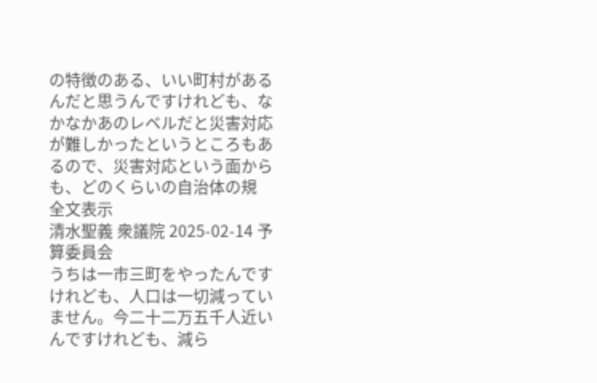の特徴のある、いい町村があるんだと思うんですけれども、なかなかあのレベルだと災害対応が難しかったというところもあるので、災害対応という面からも、どのくらいの自治体の規
全文表示
清水聖義 衆議院 2025-02-14 予算委員会
うちは一市三町をやったんですけれども、人口は一切減っていません。今二十二万五千人近いんですけれども、減ら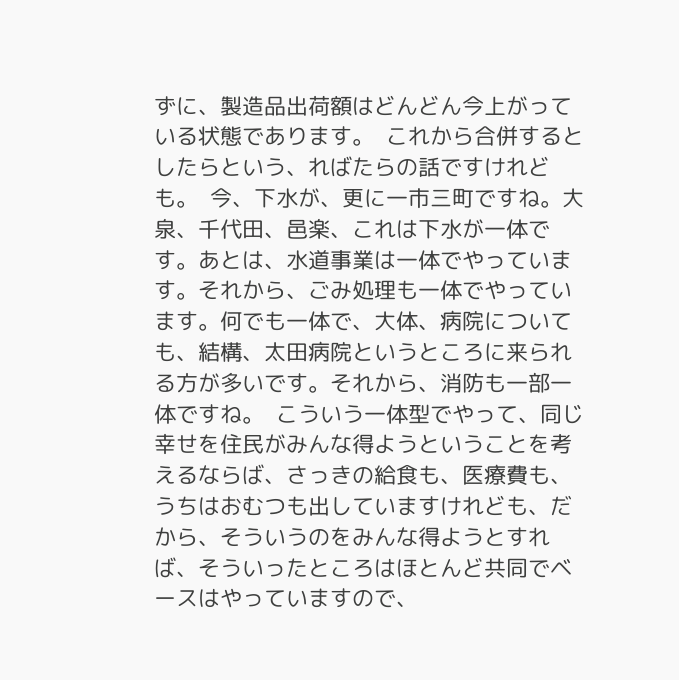ずに、製造品出荷額はどんどん今上がっている状態であります。  これから合併するとしたらという、ればたらの話ですけれども。  今、下水が、更に一市三町ですね。大泉、千代田、邑楽、これは下水が一体です。あとは、水道事業は一体でやっています。それから、ごみ処理も一体でやっています。何でも一体で、大体、病院についても、結構、太田病院というところに来られる方が多いです。それから、消防も一部一体ですね。  こういう一体型でやって、同じ幸せを住民がみんな得ようということを考えるならば、さっきの給食も、医療費も、うちはおむつも出していますけれども、だから、そういうのをみんな得ようとすれば、そういったところはほとんど共同でベースはやっていますので、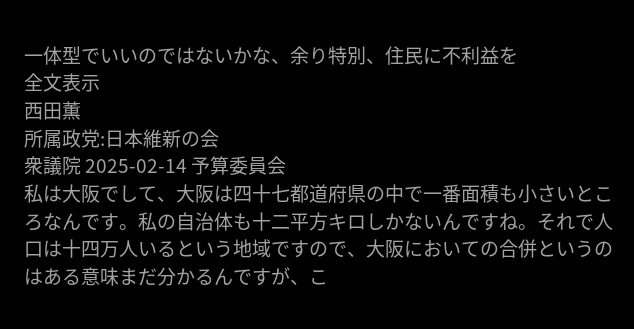一体型でいいのではないかな、余り特別、住民に不利益を
全文表示
西田薫
所属政党:日本維新の会
衆議院 2025-02-14 予算委員会
私は大阪でして、大阪は四十七都道府県の中で一番面積も小さいところなんです。私の自治体も十二平方キロしかないんですね。それで人口は十四万人いるという地域ですので、大阪においての合併というのはある意味まだ分かるんですが、こ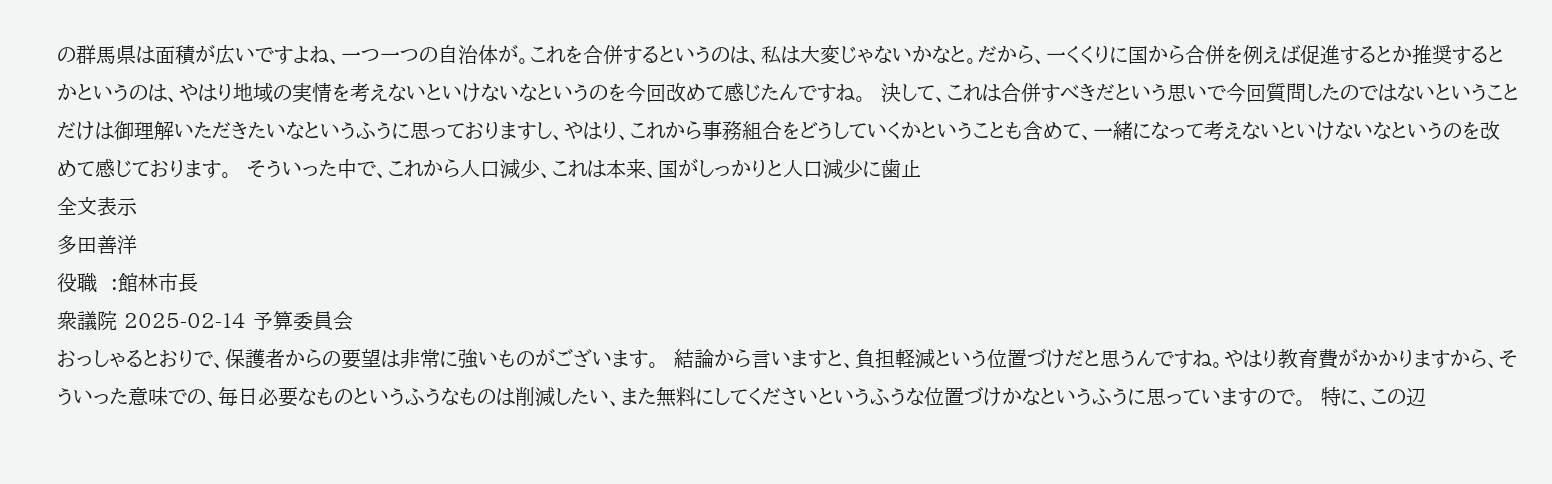の群馬県は面積が広いですよね、一つ一つの自治体が。これを合併するというのは、私は大変じゃないかなと。だから、一くくりに国から合併を例えば促進するとか推奨するとかというのは、やはり地域の実情を考えないといけないなというのを今回改めて感じたんですね。  決して、これは合併すべきだという思いで今回質問したのではないということだけは御理解いただきたいなというふうに思っておりますし、やはり、これから事務組合をどうしていくかということも含めて、一緒になって考えないといけないなというのを改めて感じております。  そういった中で、これから人口減少、これは本来、国がしっかりと人口減少に歯止
全文表示
多田善洋
役職  :館林市長
衆議院 2025-02-14 予算委員会
おっしゃるとおりで、保護者からの要望は非常に強いものがございます。  結論から言いますと、負担軽減という位置づけだと思うんですね。やはり教育費がかかりますから、そういった意味での、毎日必要なものというふうなものは削減したい、また無料にしてくださいというふうな位置づけかなというふうに思っていますので。  特に、この辺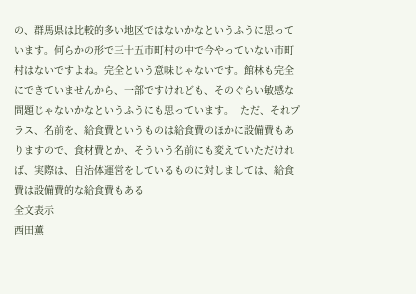の、群馬県は比較的多い地区ではないかなというふうに思っています。何らかの形で三十五市町村の中で今やっていない市町村はないですよね。完全という意味じゃないです。館林も完全にできていませんから、一部ですけれども、そのぐらい敏感な問題じゃないかなというふうにも思っています。  ただ、それプラス、名前を、給食費というものは給食費のほかに設備費もありますので、食材費とか、そういう名前にも変えていただければ、実際は、自治体運営をしているものに対しましては、給食費は設備費的な給食費もある
全文表示
西田薫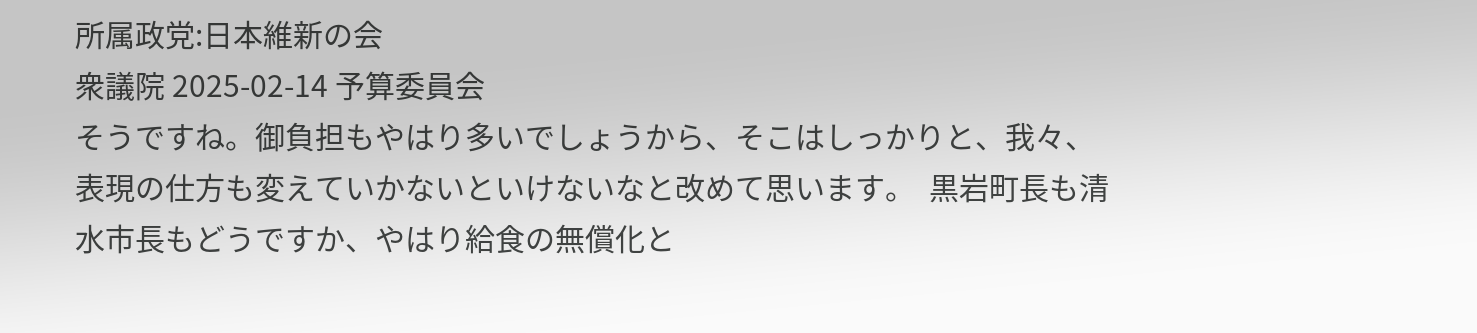所属政党:日本維新の会
衆議院 2025-02-14 予算委員会
そうですね。御負担もやはり多いでしょうから、そこはしっかりと、我々、表現の仕方も変えていかないといけないなと改めて思います。  黒岩町長も清水市長もどうですか、やはり給食の無償化と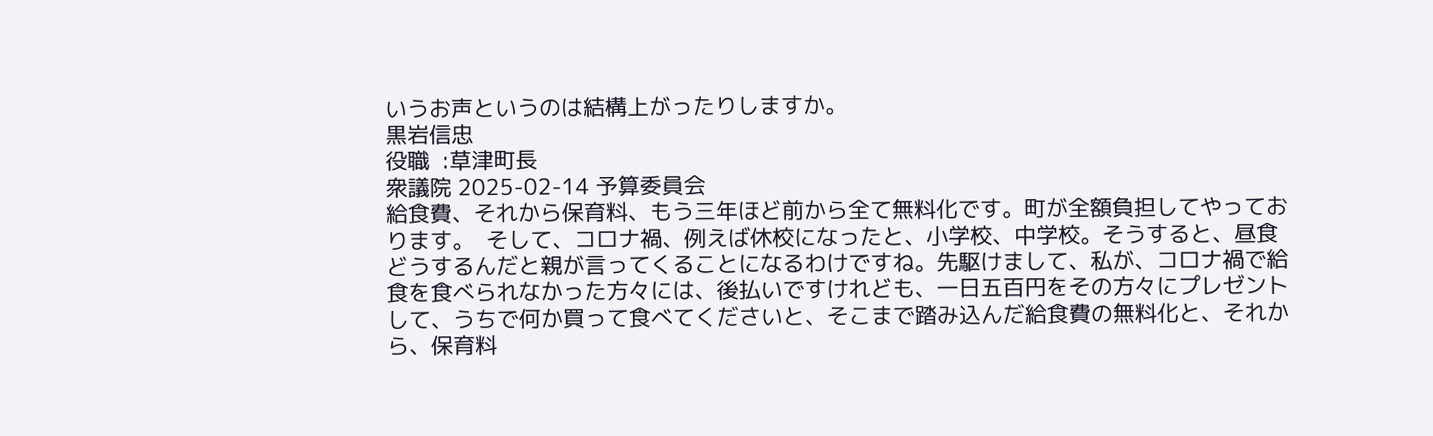いうお声というのは結構上がったりしますか。
黒岩信忠
役職  :草津町長
衆議院 2025-02-14 予算委員会
給食費、それから保育料、もう三年ほど前から全て無料化です。町が全額負担してやっております。  そして、コロナ禍、例えば休校になったと、小学校、中学校。そうすると、昼食どうするんだと親が言ってくることになるわけですね。先駆けまして、私が、コロナ禍で給食を食べられなかった方々には、後払いですけれども、一日五百円をその方々にプレゼントして、うちで何か買って食べてくださいと、そこまで踏み込んだ給食費の無料化と、それから、保育料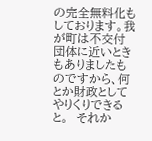の完全無料化もしております。我が町は不交付団体に近いときもありましたものですから、何とか財政としてやりくりできると。  それか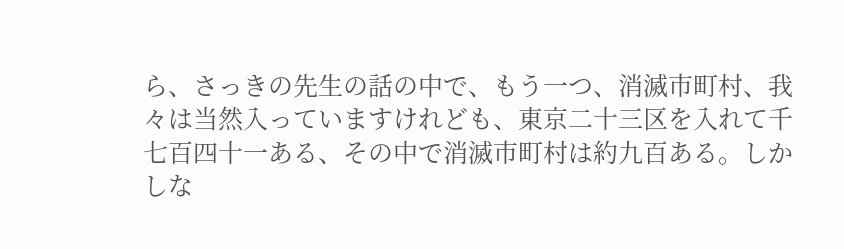ら、さっきの先生の話の中で、もう一つ、消滅市町村、我々は当然入っていますけれども、東京二十三区を入れて千七百四十一ある、その中で消滅市町村は約九百ある。しかしな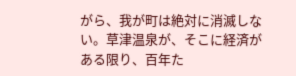がら、我が町は絶対に消滅しない。草津温泉が、そこに経済がある限り、百年た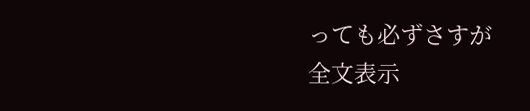っても必ずさすが
全文表示